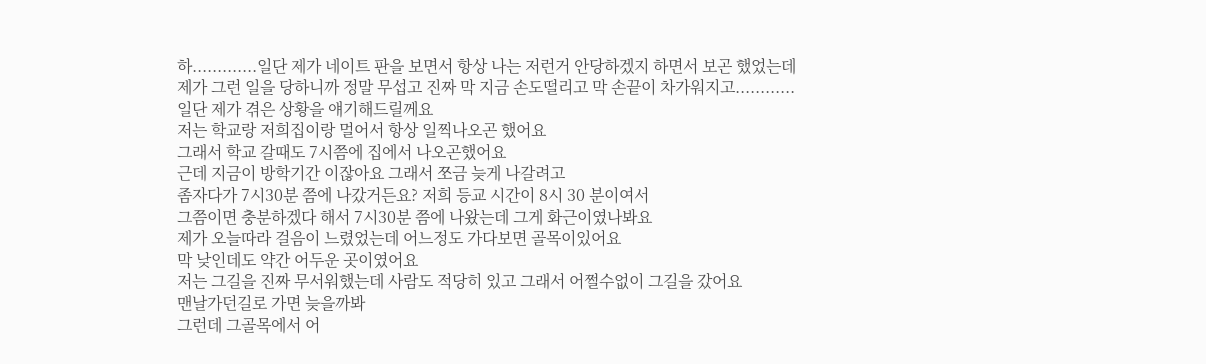하.............일단 제가 네이트 판을 보면서 항상 나는 저런거 안당하겠지 하면서 보곤 했었는데
제가 그런 일을 당하니까 정말 무섭고 진짜 막 지금 손도떨리고 막 손끝이 차가워지고............
일단 제가 겪은 상황을 얘기해드릴께요
저는 학교랑 저희집이랑 멀어서 항상 일찍나오곤 했어요
그래서 학교 갈때도 7시쯤에 집에서 나오곤했어요
근데 지금이 방학기간 이잖아요 그래서 쪼금 늦게 나갈려고
좀자다가 7시30분 쯤에 나갔거든요? 저희 등교 시간이 8시 30 분이여서
그쯤이면 충분하겠다 해서 7시30분 쯤에 나왔는데 그게 화근이였나봐요
제가 오늘따라 걸음이 느렸었는데 어느정도 가다보면 골목이있어요
막 낮인데도 약간 어두운 곳이였어요
저는 그길을 진짜 무서워했는데 사람도 적당히 있고 그래서 어쩔수없이 그길을 갔어요
맨날가던길로 가면 늦을까봐
그런데 그골목에서 어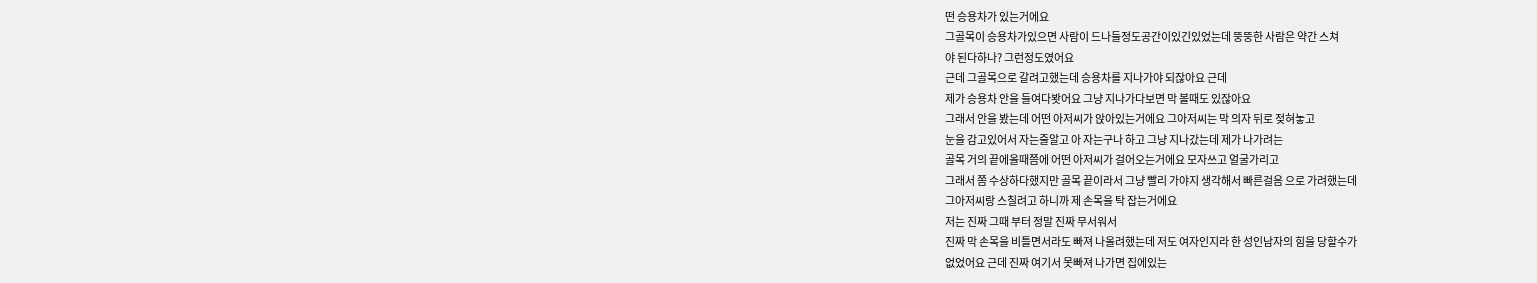떤 승용차가 있는거에요
그골목이 승용차가있으면 사람이 드나들정도공간이있긴있었는데 뚱뚱한 사람은 약간 스쳐
야 된다하나? 그런정도였어요
근데 그골목으로 갈려고했는데 승용차를 지나가야 되잖아요 근데
제가 승용차 안을 들여다봣어요 그냥 지나가다보면 막 볼때도 있잖아요
그래서 안을 봤는데 어떤 아저씨가 앉아있는거에요 그아저씨는 막 의자 뒤로 젖혀놓고
눈을 감고있어서 자는줄알고 아 자는구나 하고 그냥 지나갔는데 제가 나가려는
골목 거의 끝에올때쯤에 어떤 아저씨가 걸어오는거에요 모자쓰고 얼굴가리고
그래서 쫌 수상하다했지만 골목 끝이라서 그냥 빨리 가야지 생각해서 빠른걸음 으로 가려했는데
그아저씨랑 스칠려고 하니까 제 손목을 탁 잡는거에요
저는 진짜 그때 부터 정말 진짜 무서워서
진짜 막 손목을 비틀면서라도 빠져 나올려했는데 저도 여자인지라 한 성인남자의 힘을 당할수가
없었어요 근데 진짜 여기서 못빠져 나가면 집에있는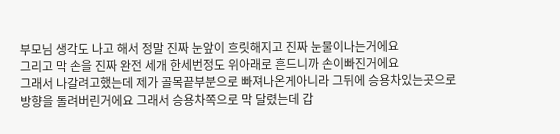부모님 생각도 나고 해서 정말 진짜 눈앞이 흐릿해지고 진짜 눈물이나는거에요
그리고 막 손을 진짜 완전 세개 한세번정도 위아래로 흔드니까 손이빠진거에요
그래서 나갈려고했는데 제가 골목끝부분으로 빠져나온게아니라 그뒤에 승용차있는곳으로
방향을 돌려버린거에요 그래서 승용차쪽으로 막 달렸는데 갑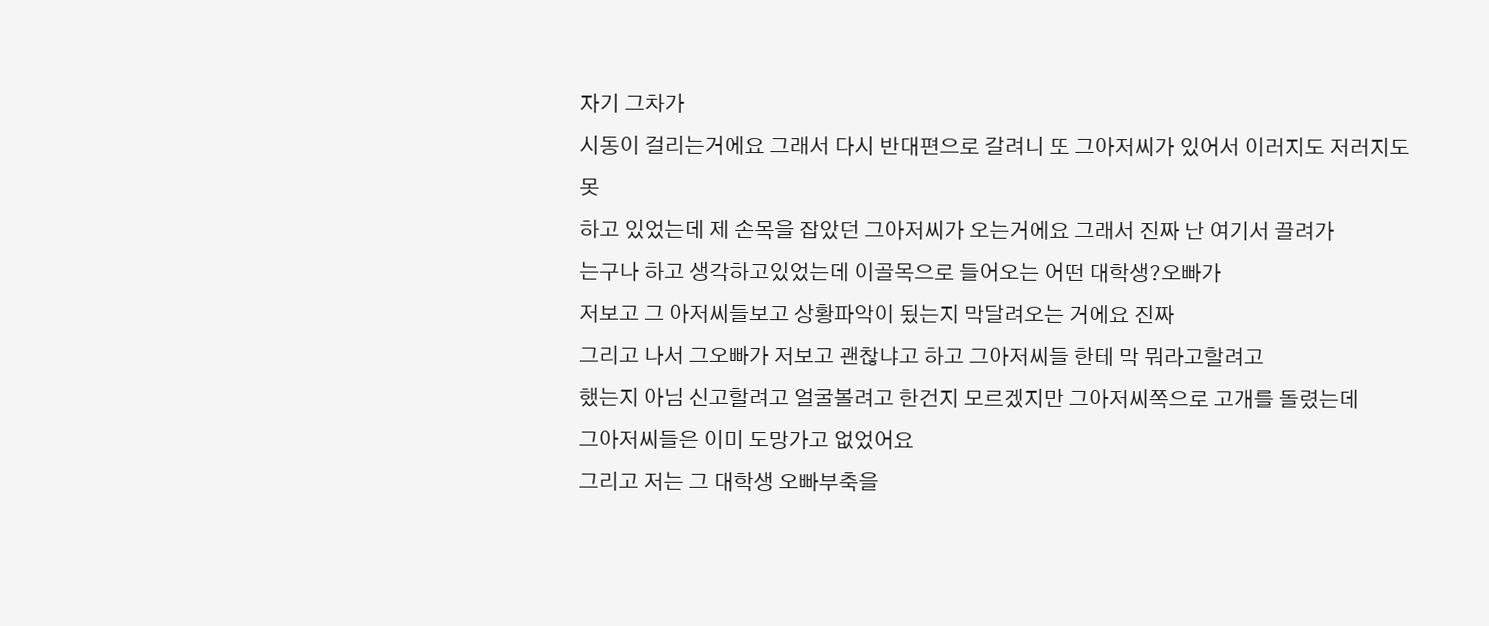자기 그차가
시동이 걸리는거에요 그래서 다시 반대편으로 갈려니 또 그아저씨가 있어서 이러지도 저러지도 못
하고 있었는데 제 손목을 잡았던 그아저씨가 오는거에요 그래서 진짜 난 여기서 끌려가
는구나 하고 생각하고있었는데 이골목으로 들어오는 어떤 대학생?오빠가
저보고 그 아저씨들보고 상황파악이 됬는지 막달려오는 거에요 진짜
그리고 나서 그오빠가 저보고 괜찮냐고 하고 그아저씨들 한테 막 뭐라고할려고
했는지 아님 신고할려고 얼굴볼려고 한건지 모르겠지만 그아저씨쪽으로 고개를 돌렸는데
그아저씨들은 이미 도망가고 없었어요
그리고 저는 그 대학생 오빠부축을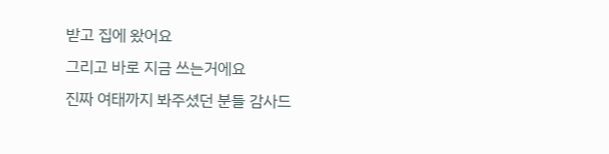받고 집에 왔어요
그리고 바로 지금 쓰는거에요
진짜 여태까지 봐주셨던 분들 감사드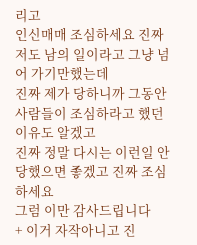리고
인신매매 조심하세요 진짜 저도 남의 일이라고 그냥 넘어 가기만했는데
진짜 제가 당하니까 그동안 사람들이 조심하라고 했던이유도 알겠고
진짜 정말 다시는 이런일 안당했으면 좋겠고 진짜 조심하세요
그럼 이만 감사드립니다
+ 이거 자작아니고 진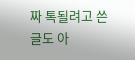짜 톡될려고 쓴 글도 아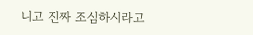니고 진짜 조심하시라고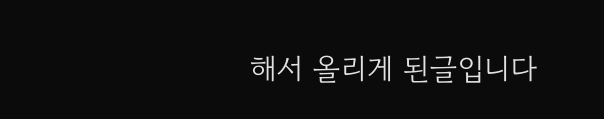해서 올리게 된글입니다